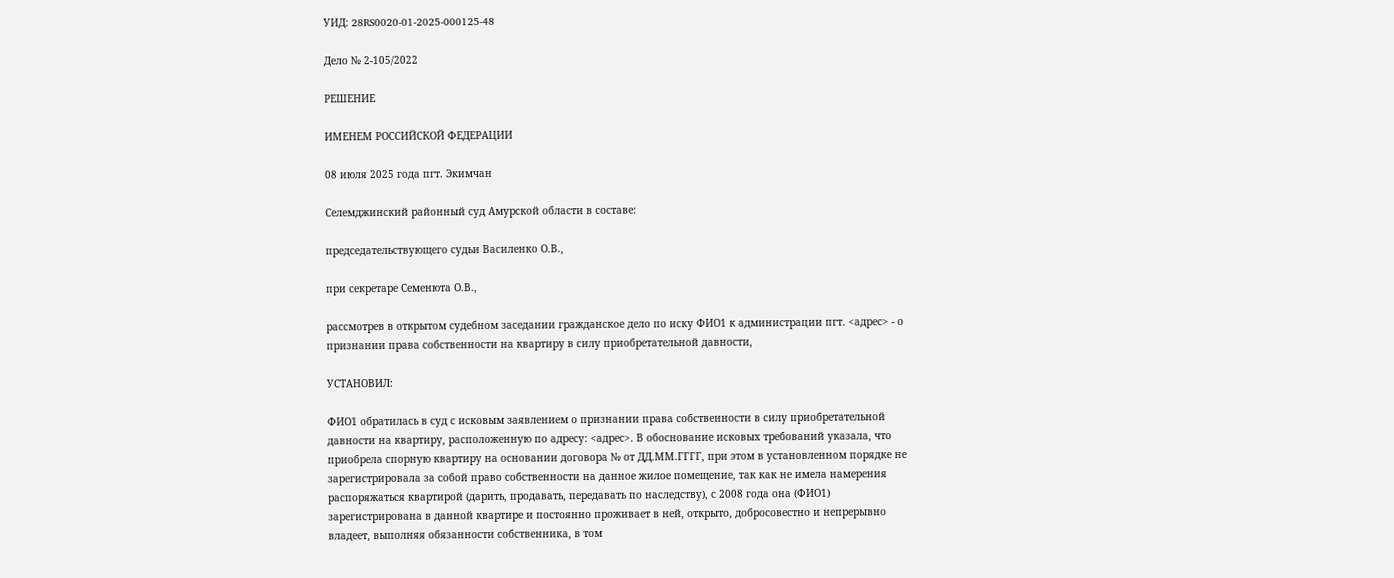УИД: 28RS0020-01-2025-000125-48

Дело № 2-105/2022

РЕШЕНИЕ

ИМЕНЕМ РОССИЙСКОЙ ФЕДЕРАЦИИ

08 июля 2025 года пгт. Экимчан

Селемджинский районный суд Амурской области в составе:

председательствующего судьи Василенко О.В.,

при секретаре Семенюта О.В.,

рассмотрев в открытом судебном заседании гражданское дело по иску ФИО1 к администрации пгт. <адрес> - о признании права собственности на квартиру в силу приобретательной давности,

УСТАНОВИЛ:

ФИО1 обратилась в суд с исковым заявлением о признании права собственности в силу приобретательной давности на квартиру, расположенную по адресу: <адрес>. В обоснование исковых требований указала, что приобрела спорную квартиру на основании договора № от ДД.ММ.ГГГГ, при этом в установленном порядке не зарегистрировала за собой право собственности на данное жилое помещение, так как не имела намерения распоряжаться квартирой (дарить, продавать, передавать по наследству), с 2008 года она (ФИО1) зарегистрирована в данной квартире и постоянно проживает в ней, открыто, добросовестно и непрерывно владеет, выполняя обязанности собственника, в том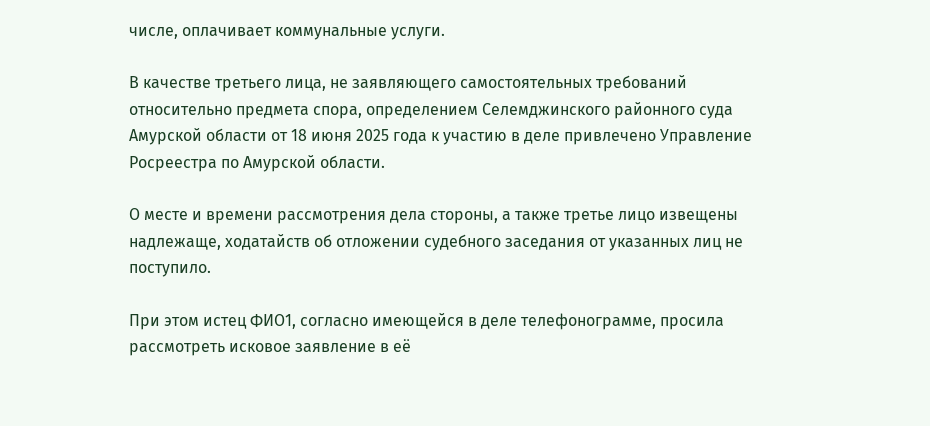числе, оплачивает коммунальные услуги.

В качестве третьего лица, не заявляющего самостоятельных требований относительно предмета спора, определением Селемджинского районного суда Амурской области от 18 июня 2025 года к участию в деле привлечено Управление Росреестра по Амурской области.

О месте и времени рассмотрения дела стороны, а также третье лицо извещены надлежаще, ходатайств об отложении судебного заседания от указанных лиц не поступило.

При этом истец ФИО1, согласно имеющейся в деле телефонограмме, просила рассмотреть исковое заявление в её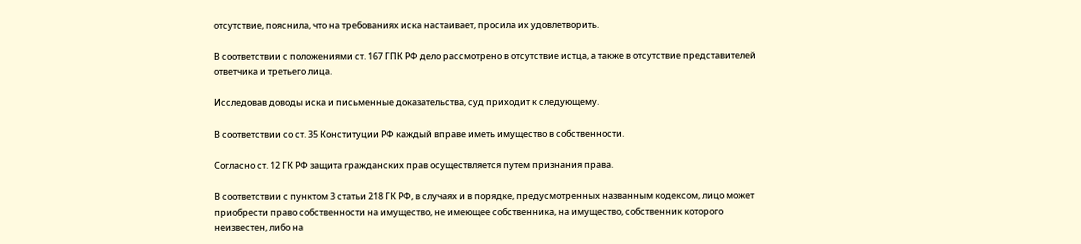отсутствие, пояснила, что на требованиях иска настаивает, просила их удовлетворить.

В соответствии с положениями ст. 167 ГПК РФ дело рассмотрено в отсутствие истца, а также в отсутствие представителей ответчика и третьего лица.

Исследовав доводы иска и письменные доказательства, суд приходит к следующему.

В соответствии со ст. 35 Конституции РФ каждый вправе иметь имущество в собственности.

Согласно ст. 12 ГК РФ защита гражданских прав осуществляется путем признания права.

В соответствии с пунктом 3 статьи 218 ГК РФ, в случаях и в порядке, предусмотренных названным кодексом, лицо может приобрести право собственности на имущество, не имеющее собственника, на имущество, собственник которого неизвестен, либо на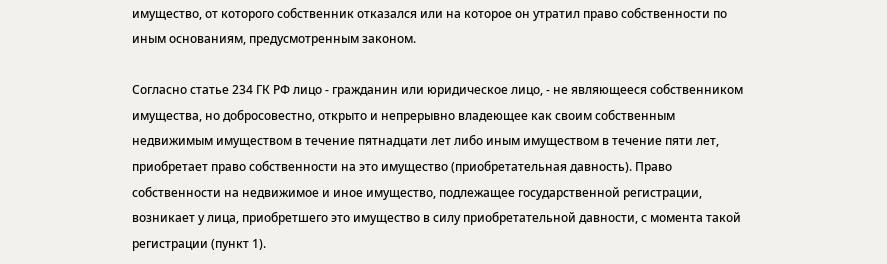имущество, от которого собственник отказался или на которое он утратил право собственности по иным основаниям, предусмотренным законом.

Согласно статье 234 ГК РФ лицо - гражданин или юридическое лицо, - не являющееся собственником имущества, но добросовестно, открыто и непрерывно владеющее как своим собственным недвижимым имуществом в течение пятнадцати лет либо иным имуществом в течение пяти лет, приобретает право собственности на это имущество (приобретательная давность). Право собственности на недвижимое и иное имущество, подлежащее государственной регистрации, возникает у лица, приобретшего это имущество в силу приобретательной давности, с момента такой регистрации (пункт 1).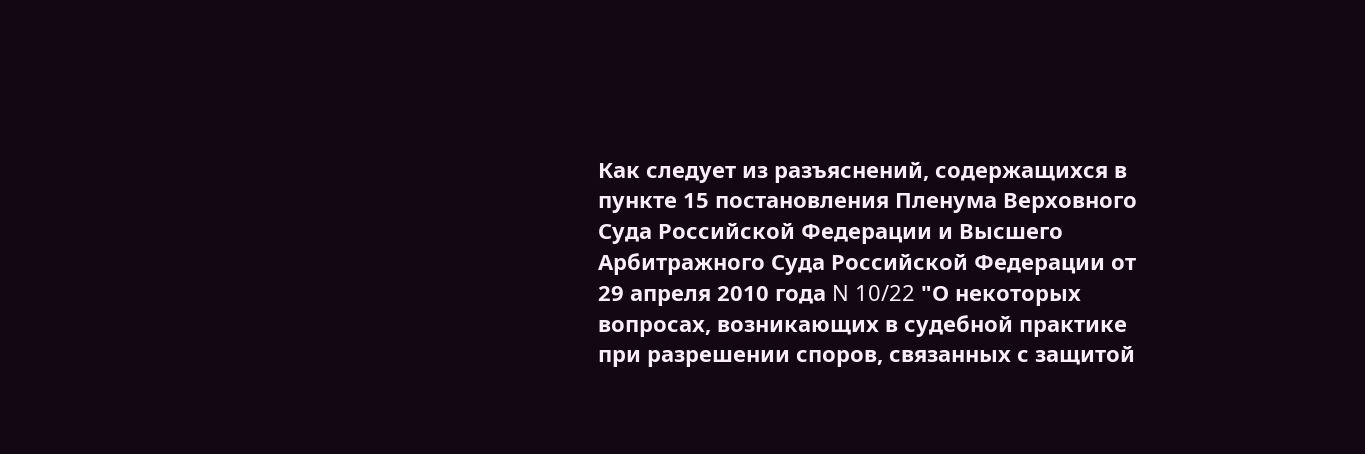Как следует из разъяснений, содержащихся в пункте 15 постановления Пленума Верховного Суда Российской Федерации и Высшего Арбитражного Суда Российской Федерации от 29 апреля 2010 года N 10/22 "О некоторых вопросах, возникающих в судебной практике при разрешении споров, связанных с защитой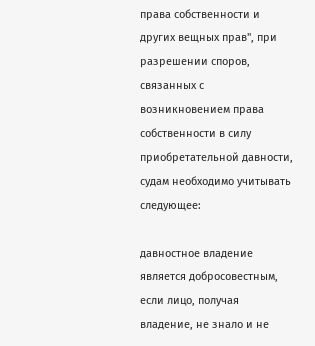права собственности и других вещных прав", при разрешении споров, связанных с возникновением права собственности в силу приобретательной давности, судам необходимо учитывать следующее:

давностное владение является добросовестным, если лицо, получая владение, не знало и не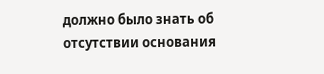должно было знать об отсутствии основания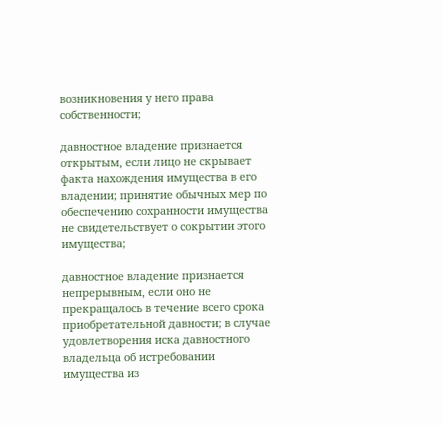возникновения у него права собственности;

давностное владение признается открытым, если лицо не скрывает факта нахождения имущества в его владении; принятие обычных мер по обеспечению сохранности имущества не свидетельствует о сокрытии этого имущества;

давностное владение признается непрерывным, если оно не прекращалось в течение всего срока приобретательной давности; в случае удовлетворения иска давностного владельца об истребовании имущества из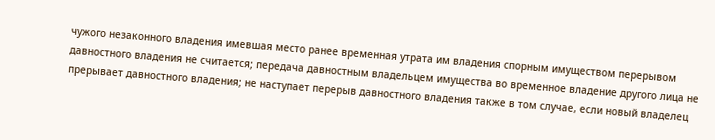чужого незаконного владения имевшая место ранее временная утрата им владения спорным имуществом перерывом давностного владения не считается; передача давностным владельцем имущества во временное владение другого лица не прерывает давностного владения; не наступает перерыв давностного владения также в том случае, если новый владелец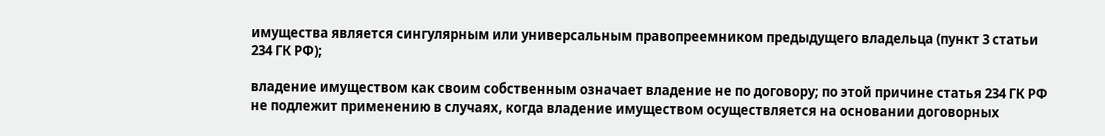имущества является сингулярным или универсальным правопреемником предыдущего владельца (пункт 3 статьи 234 ГК РФ);

владение имуществом как своим собственным означает владение не по договору; по этой причине статья 234 ГК РФ не подлежит применению в случаях, когда владение имуществом осуществляется на основании договорных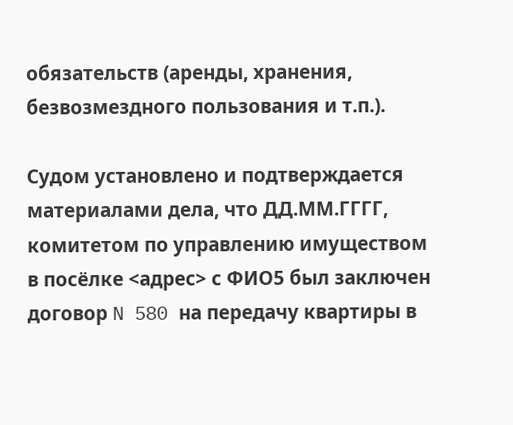обязательств (аренды, хранения, безвозмездного пользования и т.п.).

Судом установлено и подтверждается материалами дела, что ДД.ММ.ГГГГ, комитетом по управлению имуществом в посёлке <адрес> с ФИО5 был заключен договор N 580 на передачу квартиры в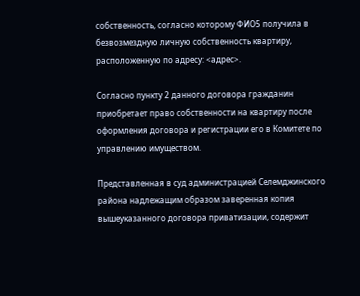собственность, согласно которому ФИО5 получила в безвозмездную личную собственность квартиру, расположенную по адресу: <адрес>.

Согласно пункту 2 данного договора гражданин приобретает право собственности на квартиру после оформления договора и регистрации его в Комитете по управлению имуществом.

Представленная в суд администрацией Селемджинского района надлежащим образом заверенная копия вышеуказанного договора приватизации, содержит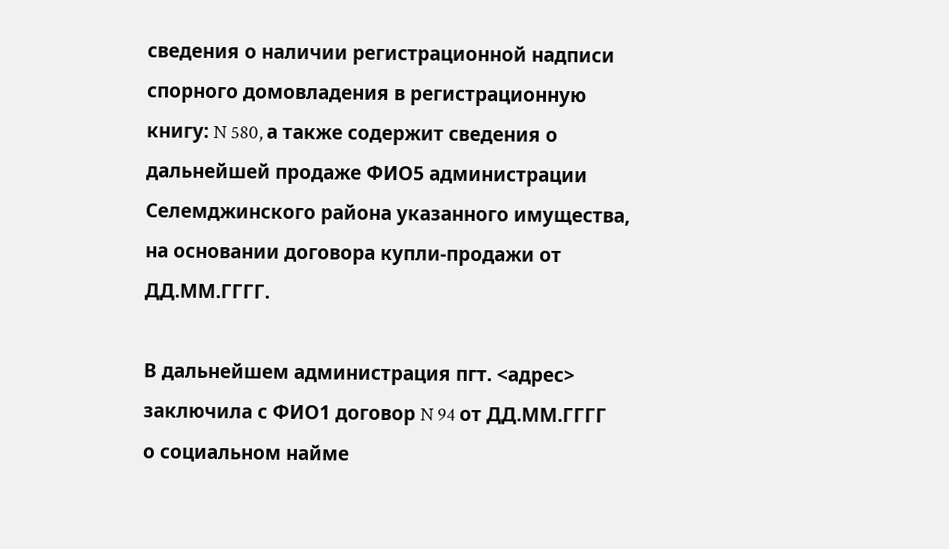сведения о наличии регистрационной надписи спорного домовладения в регистрационную книгу: N 580, а также содержит сведения о дальнейшей продаже ФИО5 администрации Селемджинского района указанного имущества, на основании договора купли-продажи от ДД.ММ.ГГГГ.

В дальнейшем администрация пгт. <адрес> заключила с ФИО1 договор N 94 от ДД.ММ.ГГГГ о социальном найме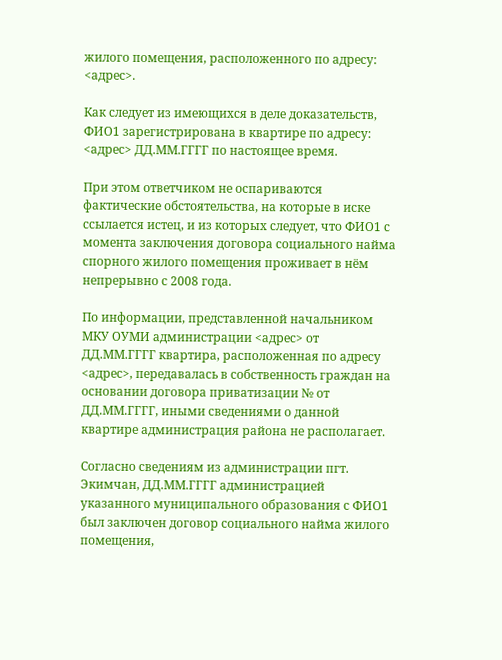жилого помещения, расположенного по адресу: <адрес>.

Как следует из имеющихся в деле доказательств, ФИО1 зарегистрирована в квартире по адресу: <адрес> ДД.ММ.ГГГГ по настоящее время.

При этом ответчиком не оспариваются фактические обстоятельства, на которые в иске ссылается истец, и из которых следует, что ФИО1 с момента заключения договора социального найма спорного жилого помещения проживает в нём непрерывно с 2008 года.

По информации, представленной начальником МКУ ОУМИ администрации <адрес> от ДД.ММ.ГГГГ квартира, расположенная по адресу <адрес>, передавалась в собственность граждан на основании договора приватизации № от ДД.ММ.ГГГГ, иными сведениями о данной квартире администрация района не располагает.

Согласно сведениям из администрации пгт. Экимчан, ДД.ММ.ГГГГ администрацией указанного муниципального образования с ФИО1 был заключен договор социального найма жилого помещения,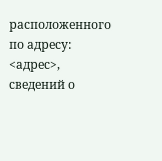расположенного по адресу: <адрес>, сведений о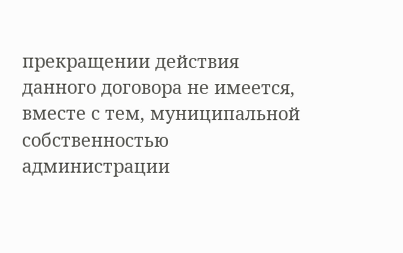прекращении действия данного договора не имеется, вместе с тем, муниципальной собственностью администрации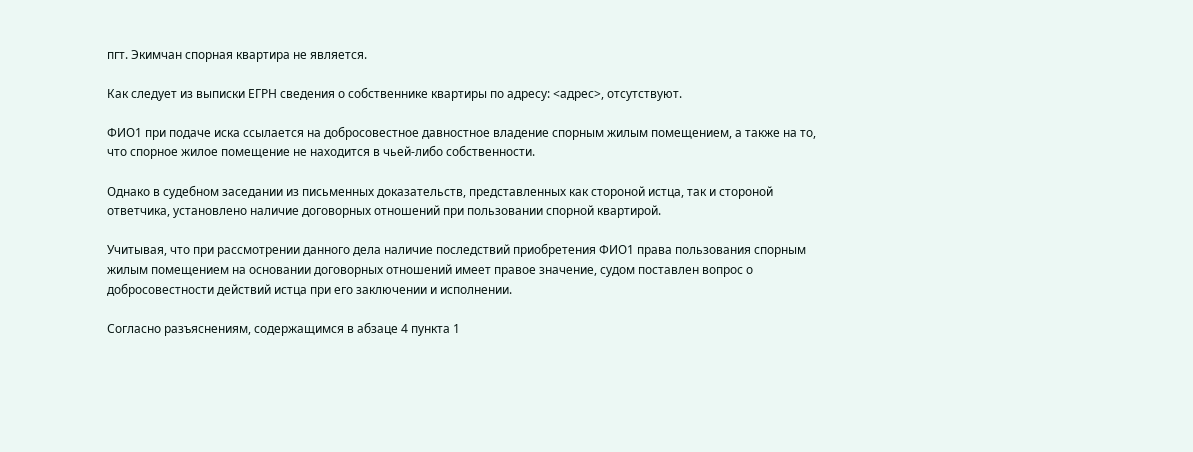пгт. Экимчан спорная квартира не является.

Как следует из выписки ЕГРН сведения о собственнике квартиры по адресу: <адрес>, отсутствуют.

ФИО1 при подаче иска ссылается на добросовестное давностное владение спорным жилым помещением, а также на то, что спорное жилое помещение не находится в чьей-либо собственности.

Однако в судебном заседании из письменных доказательств, представленных как стороной истца, так и стороной ответчика, установлено наличие договорных отношений при пользовании спорной квартирой.

Учитывая, что при рассмотрении данного дела наличие последствий приобретения ФИО1 права пользования спорным жилым помещением на основании договорных отношений имеет правое значение, судом поставлен вопрос о добросовестности действий истца при его заключении и исполнении.

Согласно разъяснениям, содержащимся в абзаце 4 пункта 1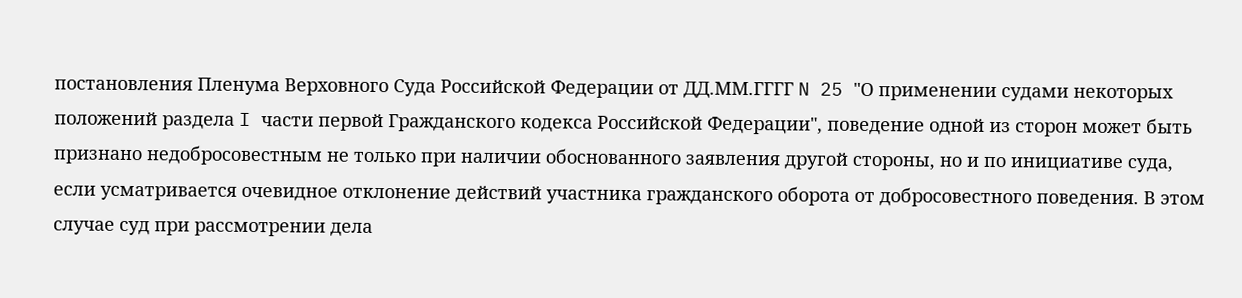постановления Пленума Верховного Суда Российской Федерации от ДД.ММ.ГГГГ N 25 "О применении судами некоторых положений раздела I части первой Гражданского кодекса Российской Федерации", поведение одной из сторон может быть признано недобросовестным не только при наличии обоснованного заявления другой стороны, но и по инициативе суда, если усматривается очевидное отклонение действий участника гражданского оборота от добросовестного поведения. В этом случае суд при рассмотрении дела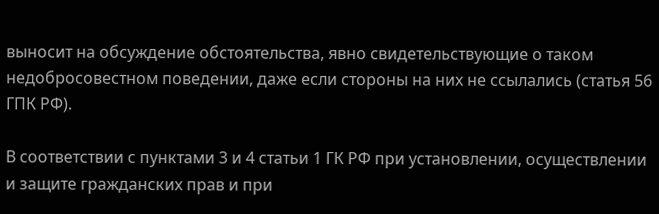выносит на обсуждение обстоятельства, явно свидетельствующие о таком недобросовестном поведении, даже если стороны на них не ссылались (статья 56 ГПК РФ).

В соответствии с пунктами 3 и 4 статьи 1 ГК РФ при установлении, осуществлении и защите гражданских прав и при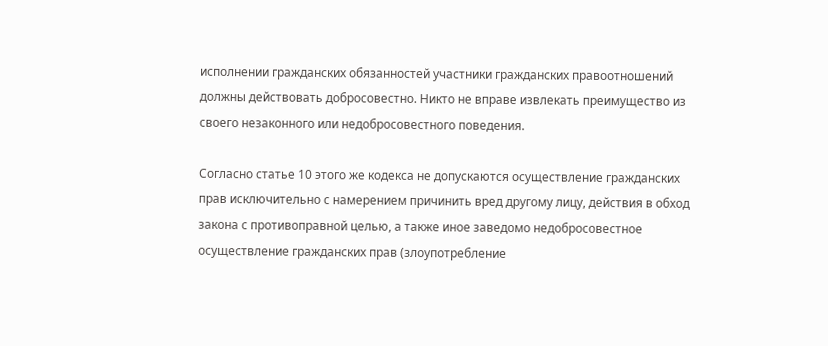исполнении гражданских обязанностей участники гражданских правоотношений должны действовать добросовестно. Никто не вправе извлекать преимущество из своего незаконного или недобросовестного поведения.

Согласно статье 10 этого же кодекса не допускаются осуществление гражданских прав исключительно с намерением причинить вред другому лицу, действия в обход закона с противоправной целью, а также иное заведомо недобросовестное осуществление гражданских прав (злоупотребление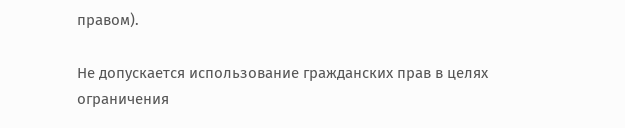правом).

Не допускается использование гражданских прав в целях ограничения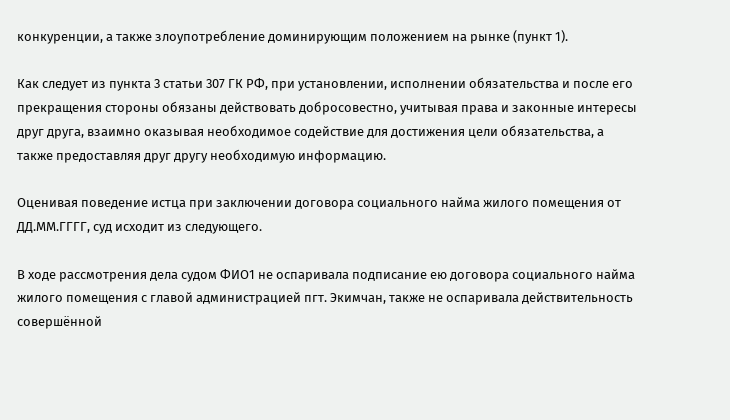конкуренции, а также злоупотребление доминирующим положением на рынке (пункт 1).

Как следует из пункта 3 статьи 307 ГК РФ, при установлении, исполнении обязательства и после его прекращения стороны обязаны действовать добросовестно, учитывая права и законные интересы друг друга, взаимно оказывая необходимое содействие для достижения цели обязательства, а также предоставляя друг другу необходимую информацию.

Оценивая поведение истца при заключении договора социального найма жилого помещения от ДД.ММ.ГГГГ, суд исходит из следующего.

В ходе рассмотрения дела судом ФИО1 не оспаривала подписание ею договора социального найма жилого помещения с главой администрацией пгт. Экимчан, также не оспаривала действительность совершённой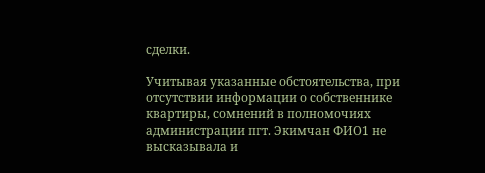сделки.

Учитывая указанные обстоятельства, при отсутствии информации о собственнике квартиры, сомнений в полномочиях администрации пгт. Экимчан ФИО1 не высказывала и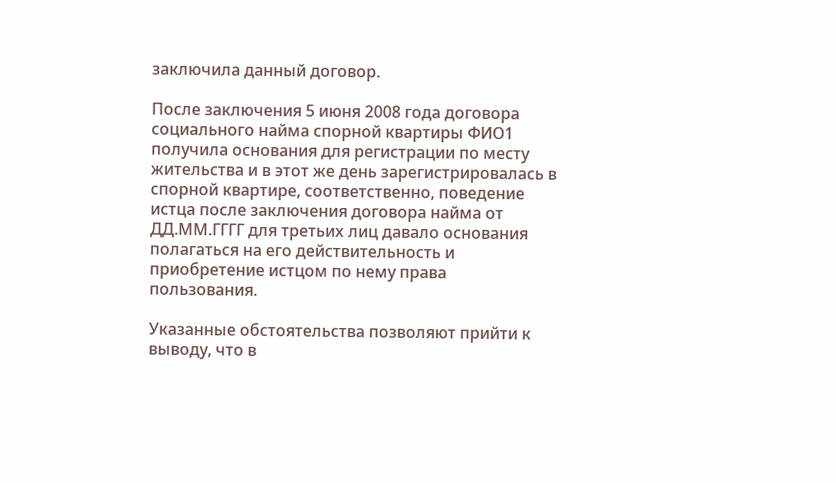заключила данный договор.

После заключения 5 июня 2008 года договора социального найма спорной квартиры ФИО1 получила основания для регистрации по месту жительства и в этот же день зарегистрировалась в спорной квартире, соответственно, поведение истца после заключения договора найма от ДД.ММ.ГГГГ для третьих лиц давало основания полагаться на его действительность и приобретение истцом по нему права пользования.

Указанные обстоятельства позволяют прийти к выводу, что в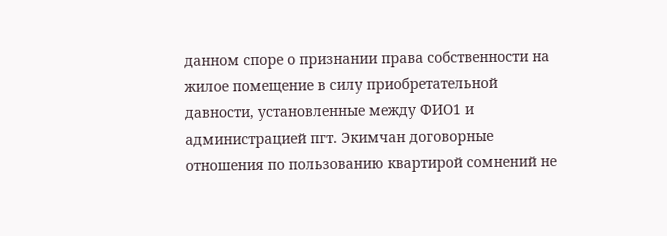данном споре о признании права собственности на жилое помещение в силу приобретательной давности, установленные между ФИО1 и администрацией пгт. Экимчан договорные отношения по пользованию квартирой сомнений не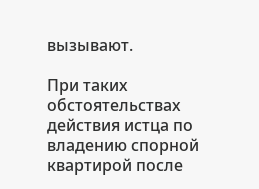вызывают.

При таких обстоятельствах действия истца по владению спорной квартирой после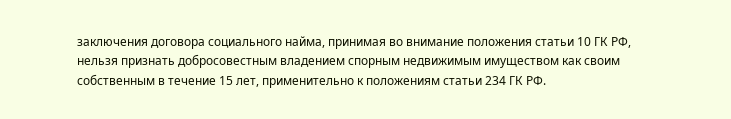заключения договора социального найма, принимая во внимание положения статьи 10 ГК РФ, нельзя признать добросовестным владением спорным недвижимым имуществом как своим собственным в течение 15 лет, применительно к положениям статьи 234 ГК РФ.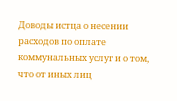Доводы истца о несении расходов по оплате коммунальных услуг и о том, что от иных лиц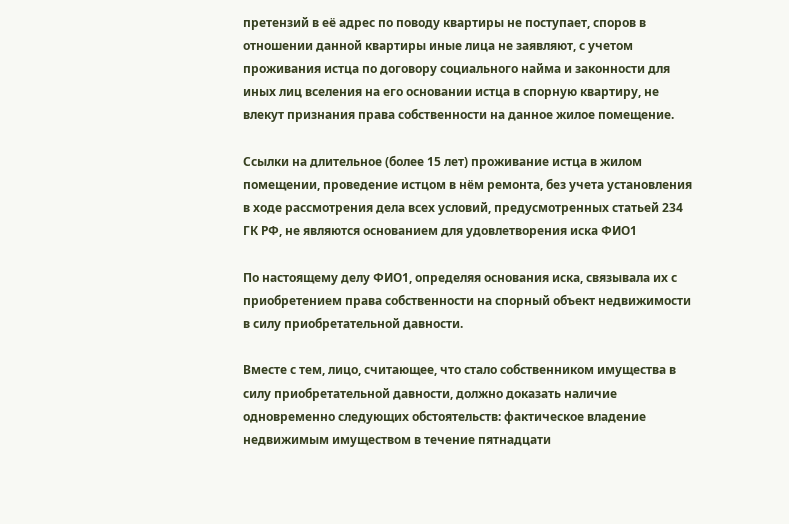претензий в её адрес по поводу квартиры не поступает, споров в отношении данной квартиры иные лица не заявляют, с учетом проживания истца по договору социального найма и законности для иных лиц вселения на его основании истца в спорную квартиру, не влекут признания права собственности на данное жилое помещение.

Ссылки на длительное (более 15 лет) проживание истца в жилом помещении, проведение истцом в нём ремонта, без учета установления в ходе рассмотрения дела всех условий, предусмотренных статьей 234 ГК РФ, не являются основанием для удовлетворения иска ФИО1

По настоящему делу ФИО1, определяя основания иска, связывала их с приобретением права собственности на спорный объект недвижимости в силу приобретательной давности.

Вместе с тем, лицо, считающее, что стало собственником имущества в силу приобретательной давности, должно доказать наличие одновременно следующих обстоятельств: фактическое владение недвижимым имуществом в течение пятнадцати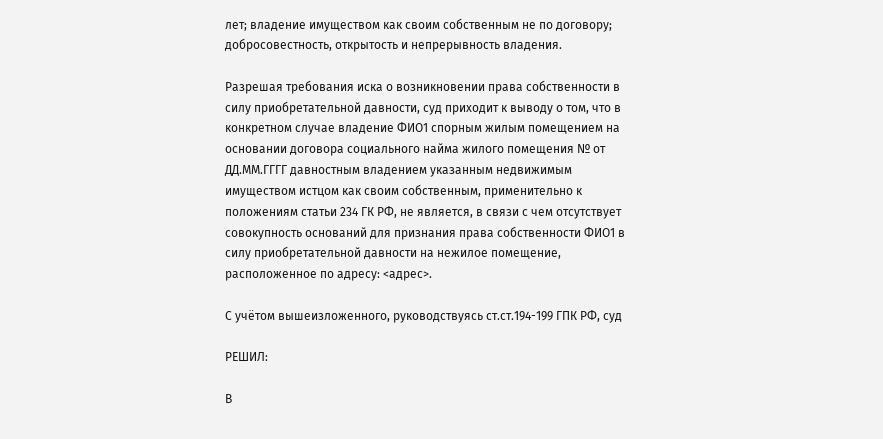лет; владение имуществом как своим собственным не по договору; добросовестность, открытость и непрерывность владения.

Разрешая требования иска о возникновении права собственности в силу приобретательной давности, суд приходит к выводу о том, что в конкретном случае владение ФИО1 спорным жилым помещением на основании договора социального найма жилого помещения № от ДД.ММ.ГГГГ давностным владением указанным недвижимым имуществом истцом как своим собственным, применительно к положениям статьи 234 ГК РФ, не является, в связи с чем отсутствует совокупность оснований для признания права собственности ФИО1 в силу приобретательной давности на нежилое помещение, расположенное по адресу: <адрес>.

С учётом вышеизложенного, руководствуясь ст.ст.194-199 ГПК РФ, суд

РЕШИЛ:

В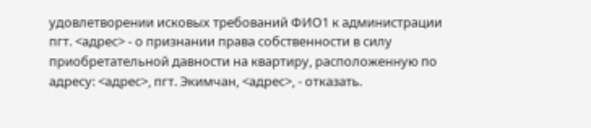удовлетворении исковых требований ФИО1 к администрации пгт. <адрес> - о признании права собственности в силу приобретательной давности на квартиру, расположенную по адресу: <адрес>, пгт. Экимчан, <адрес>, - отказать.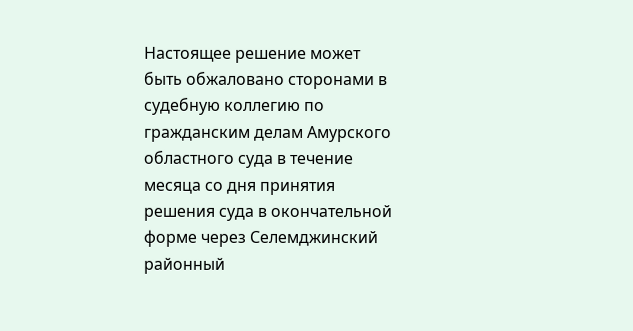Настоящее решение может быть обжаловано сторонами в судебную коллегию по гражданским делам Амурского областного суда в течение месяца со дня принятия решения суда в окончательной форме через Селемджинский районный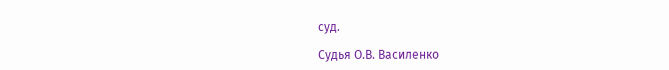суд.

Судья О.В. Василенко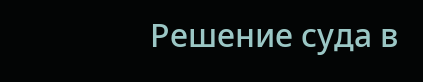Решение суда в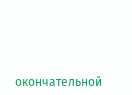окончательной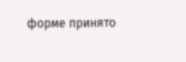форме принято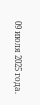09 июля 2025 года.